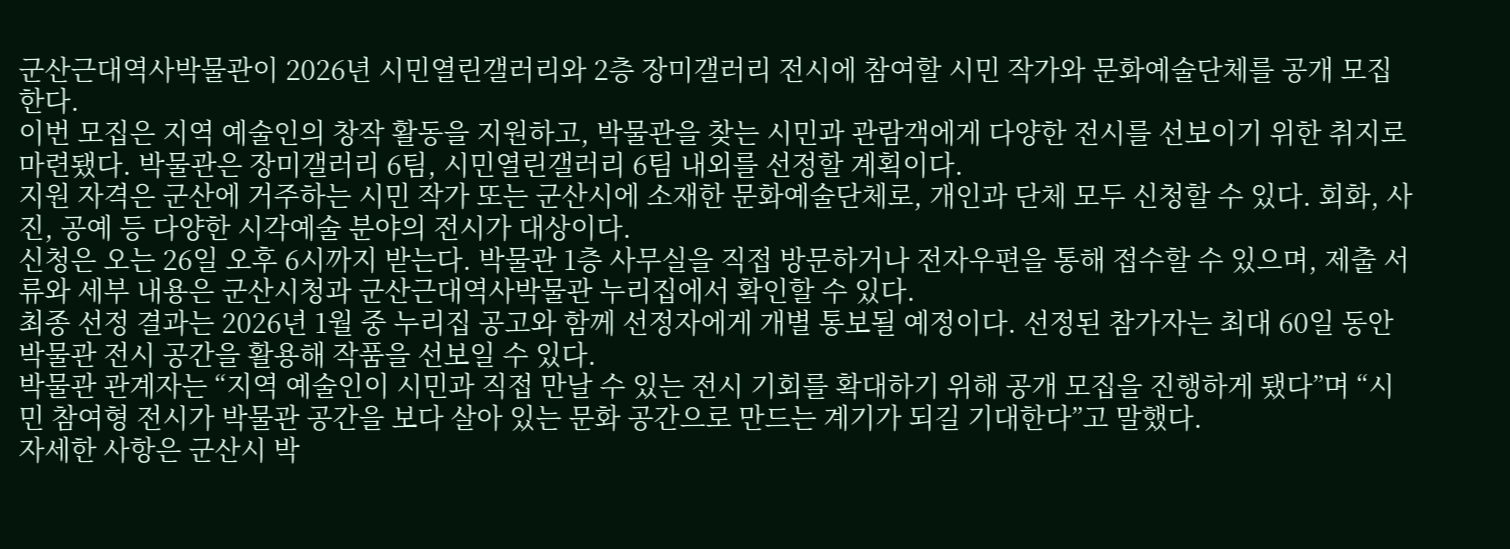군산근대역사박물관이 2026년 시민열린갤러리와 2층 장미갤러리 전시에 참여할 시민 작가와 문화예술단체를 공개 모집한다.
이번 모집은 지역 예술인의 창작 활동을 지원하고, 박물관을 찾는 시민과 관람객에게 다양한 전시를 선보이기 위한 취지로 마련됐다. 박물관은 장미갤러리 6팀, 시민열린갤러리 6팀 내외를 선정할 계획이다.
지원 자격은 군산에 거주하는 시민 작가 또는 군산시에 소재한 문화예술단체로, 개인과 단체 모두 신청할 수 있다. 회화, 사진, 공예 등 다양한 시각예술 분야의 전시가 대상이다.
신청은 오는 26일 오후 6시까지 받는다. 박물관 1층 사무실을 직접 방문하거나 전자우편을 통해 접수할 수 있으며, 제출 서류와 세부 내용은 군산시청과 군산근대역사박물관 누리집에서 확인할 수 있다.
최종 선정 결과는 2026년 1월 중 누리집 공고와 함께 선정자에게 개별 통보될 예정이다. 선정된 참가자는 최대 60일 동안 박물관 전시 공간을 활용해 작품을 선보일 수 있다.
박물관 관계자는 “지역 예술인이 시민과 직접 만날 수 있는 전시 기회를 확대하기 위해 공개 모집을 진행하게 됐다”며 “시민 참여형 전시가 박물관 공간을 보다 살아 있는 문화 공간으로 만드는 계기가 되길 기대한다”고 말했다.
자세한 사항은 군산시 박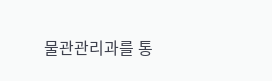물관관리과를 통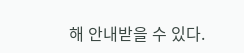해 안내받을 수 있다.